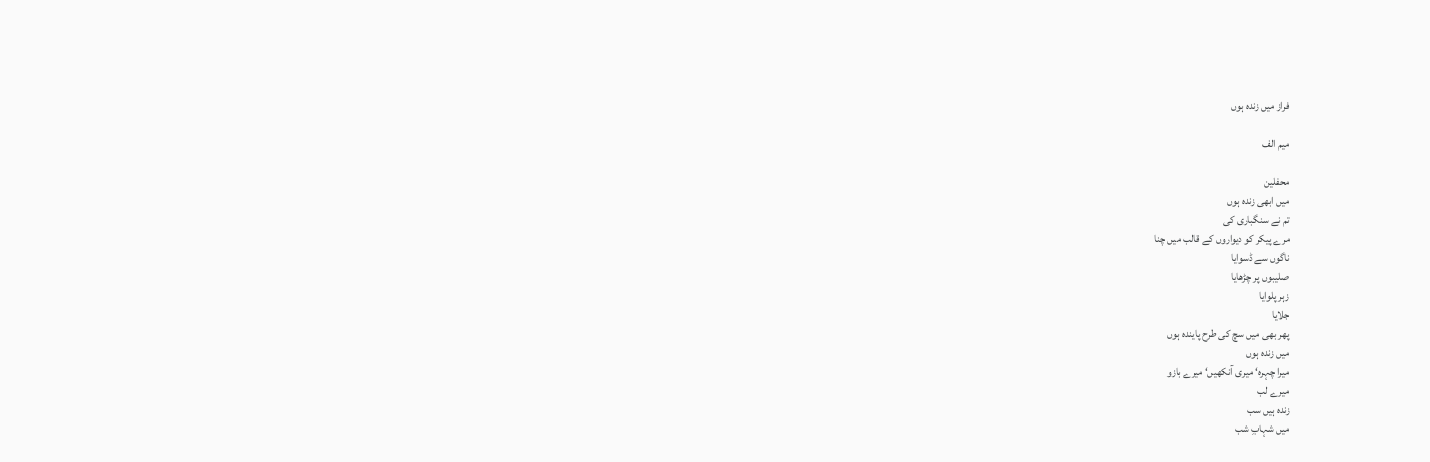فراز میں زندہ ہوں

میم الف

محفلین
میں ابھی زندہ ہوں
تم نے سنگباری کی
مرے پیکر کو دیواروں کے قالب میں چنا
ناگوں سے ڈسوایا
صلیبوں پر چڑھایا
زہر پلوایا
جلایا
پھر بھی میں سچ کی طرح پایندہ ہوں
میں زندہ ہوں
میرا چہرہ‘ میری آنکھیں‘ میرے بازو
میرے لب
زندہ ہیں سب
میں شہابِ شب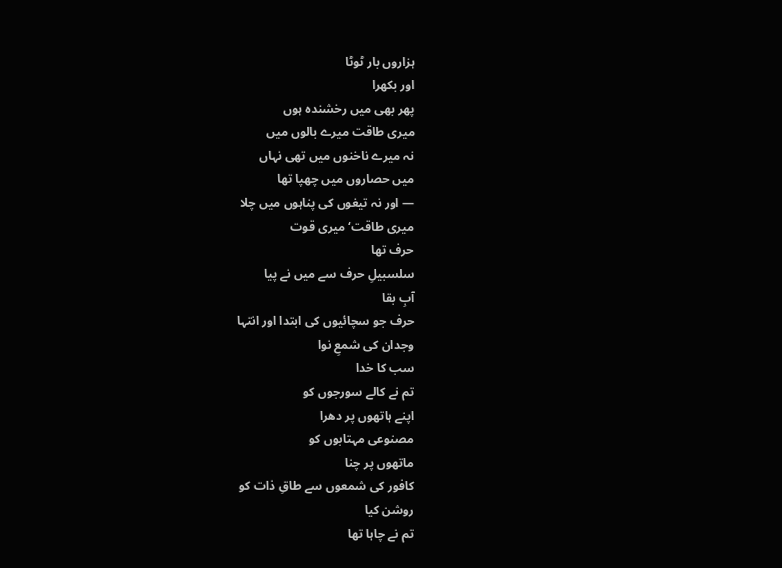ہزاروں بار ٹوٹا
اور بکھرا
پھر بھی میں رخشندہ ہوں
میری طاقت میرے بالوں میں
نہ میرے ناخنوں میں تھی نہاں
میں حصاروں میں چھپا تھا
— اور نہ تیغوں کی پناہوں میں چلا
میری طاقت‘ میری قوت
حرف تھا
سلسبیلِ حرف سے میں نے پیا
آبِ بقا
حرف جو سچائیوں کی ابتدا اور انتہا
وجدان کی شمعِ نوا
سب کا خدا
تم نے کالے سورجوں کو
اپنے ہاتھوں پر دھرا
مصنوعی مہتابوں کو
ماتھوں پر چنا
کافور کی شمعوں سے طاقِ ذات کو
روشن کیا
تم نے چاہا تھا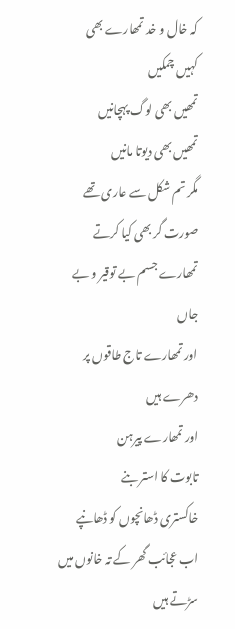کہ خال و خد تمھارے بھی
کہیں چمکیں
تمھیں بھی لوگ پہچانیں
تمھیں بھی دیوتا مانیں
مگر تم شکل سے عاری تھے
صورت گر بھی کیا کرتے
تمھارے جسم بے توقیر و بے جاں
اور تمھارے تاج طاقوں پر دھرے ہیں
اور تمھارے پیرہن
تابوت کا استر بنے
خاکستری ڈھانچوں کو ڈھانپے
اب عجائب گھر کے تہ خانوں میں سڑتے ہیں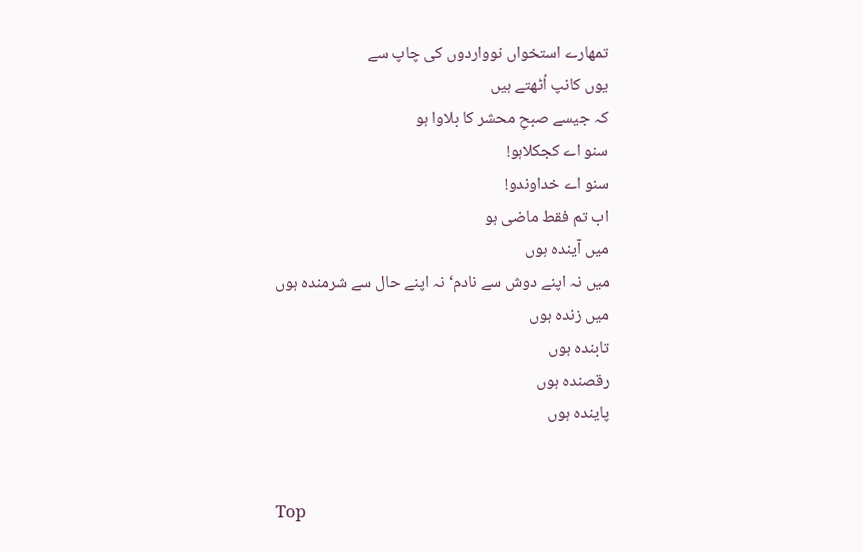تمھارے استخواں نوواردوں کی چاپ سے
یوں کانپ اُٹھتے ہیں
کہ جیسے صبحِ محشر کا بلاوا ہو
سنو اے کجکلاہو!
سنو اے خداوندو!
اب تم فقط ماضی ہو
میں آیندہ ہوں
میں نہ اپنے دوش سے نادم‘ نہ اپنے حال سے شرمندہ ہوں
میں زندہ ہوں
تابندہ ہوں
رقصندہ ہوں
پایندہ ہوں


Top